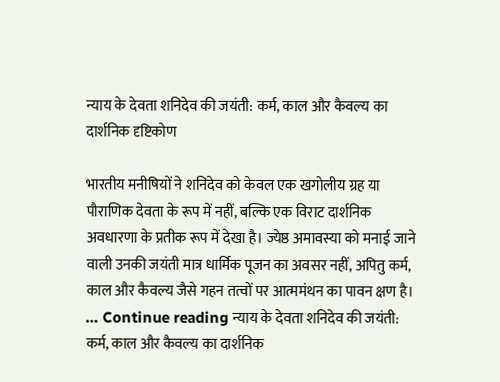न्याय के देवता शनिदेव की जयंती: कर्म, काल और कैवल्य का दार्शनिक दृष्टिकोण

भारतीय मनीषियों ने शनिदेव को केवल एक खगोलीय ग्रह या पौराणिक देवता के रूप में नहीं, बल्कि एक विराट दार्शनिक अवधारणा के प्रतीक रूप में देखा है। ज्येष्ठ अमावस्या को मनाई जाने वाली उनकी जयंती मात्र धार्मिक पूजन का अवसर नहीं, अपितु कर्म, काल और कैवल्य जैसे गहन तत्वों पर आत्ममंथन का पावन क्षण है। … Continue reading न्याय के देवता शनिदेव की जयंती: कर्म, काल और कैवल्य का दार्शनिक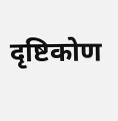दृष्टिकोण